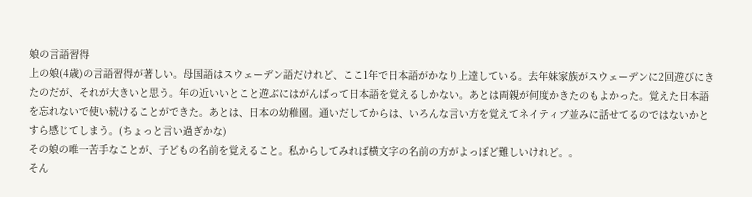娘の言語習得
上の娘(4歳)の言語習得が著しい。母国語はスウェーデン語だけれど、ここ1年で日本語がかなり上達している。去年妹家族がスウェーデンに2回遊びにきたのだが、それが大きいと思う。年の近いいとこと遊ぶにはがんばって日本語を覚えるしかない。あとは両親が何度かきたのもよかった。覚えた日本語を忘れないで使い続けることができた。あとは、日本の幼稚園。通いだしてからは、いろんな言い方を覚えてネイティブ並みに話せてるのではないかとすら感じてしまう。(ちょっと言い過ぎかな)
その娘の唯一苦手なことが、子どもの名前を覚えること。私からしてみれば横文字の名前の方がよっぽど難しいけれど。。
そん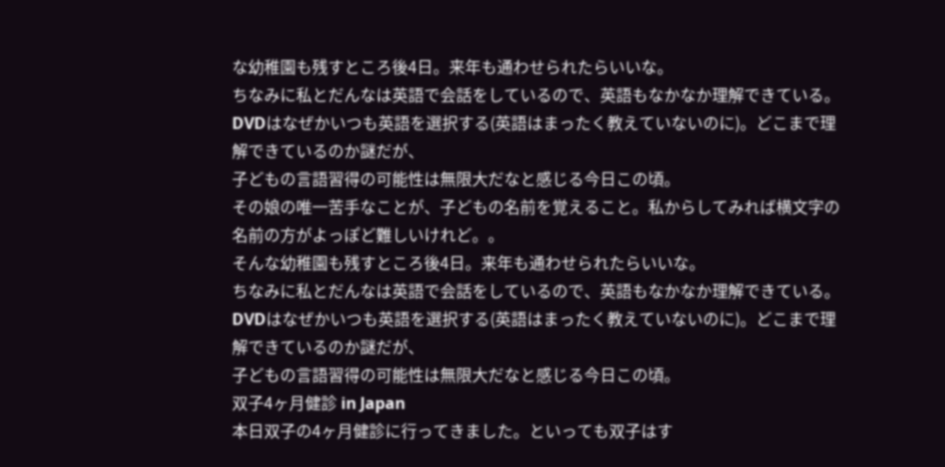な幼稚園も残すところ後4日。来年も通わせられたらいいな。
ちなみに私とだんなは英語で会話をしているので、英語もなかなか理解できている。DVDはなぜかいつも英語を選択する(英語はまったく教えていないのに)。どこまで理解できているのか謎だが、
子どもの言語習得の可能性は無限大だなと感じる今日この頃。
その娘の唯一苦手なことが、子どもの名前を覚えること。私からしてみれば横文字の名前の方がよっぽど難しいけれど。。
そんな幼稚園も残すところ後4日。来年も通わせられたらいいな。
ちなみに私とだんなは英語で会話をしているので、英語もなかなか理解できている。DVDはなぜかいつも英語を選択する(英語はまったく教えていないのに)。どこまで理解できているのか謎だが、
子どもの言語習得の可能性は無限大だなと感じる今日この頃。
双子4ヶ月健診 in Japan
本日双子の4ヶ月健診に行ってきました。といっても双子はす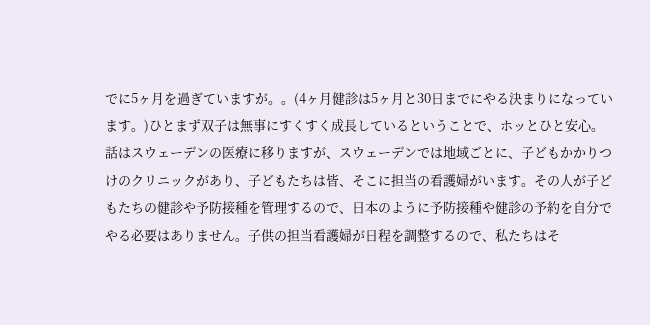でに5ヶ月を過ぎていますが。。(4ヶ月健診は5ヶ月と30日までにやる決まりになっています。)ひとまず双子は無事にすくすく成長しているということで、ホッとひと安心。
話はスウェーデンの医療に移りますが、スウェーデンでは地域ごとに、子どもかかりつけのクリニックがあり、子どもたちは皆、そこに担当の看護婦がいます。その人が子どもたちの健診や予防接種を管理するので、日本のように予防接種や健診の予約を自分でやる必要はありません。子供の担当看護婦が日程を調整するので、私たちはそ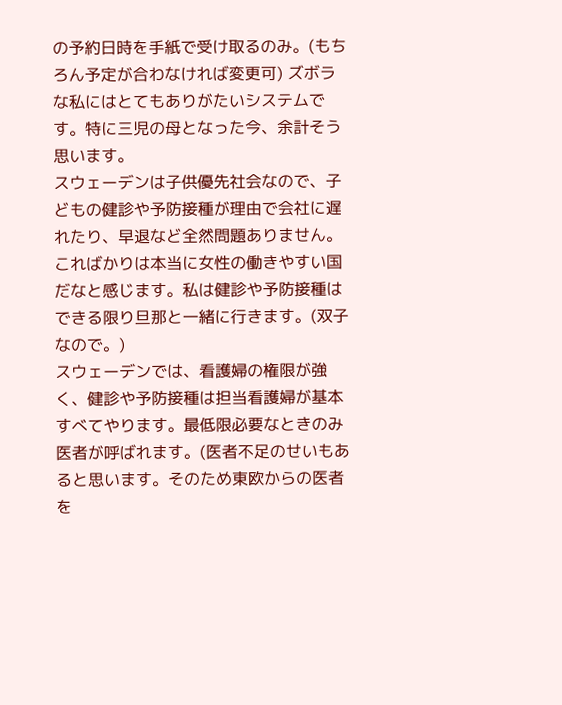の予約日時を手紙で受け取るのみ。(もちろん予定が合わなければ変更可) ズボラな私にはとてもありがたいシステムです。特に三児の母となった今、余計そう思います。
スウェーデンは子供優先社会なので、子どもの健診や予防接種が理由で会社に遅れたり、早退など全然問題ありません。こればかりは本当に女性の働きやすい国だなと感じます。私は健診や予防接種はできる限り旦那と一緒に行きます。(双子なので。)
スウェーデンでは、看護婦の権限が強く、健診や予防接種は担当看護婦が基本すべてやります。最低限必要なときのみ医者が呼ばれます。(医者不足のせいもあると思います。そのため東欧からの医者を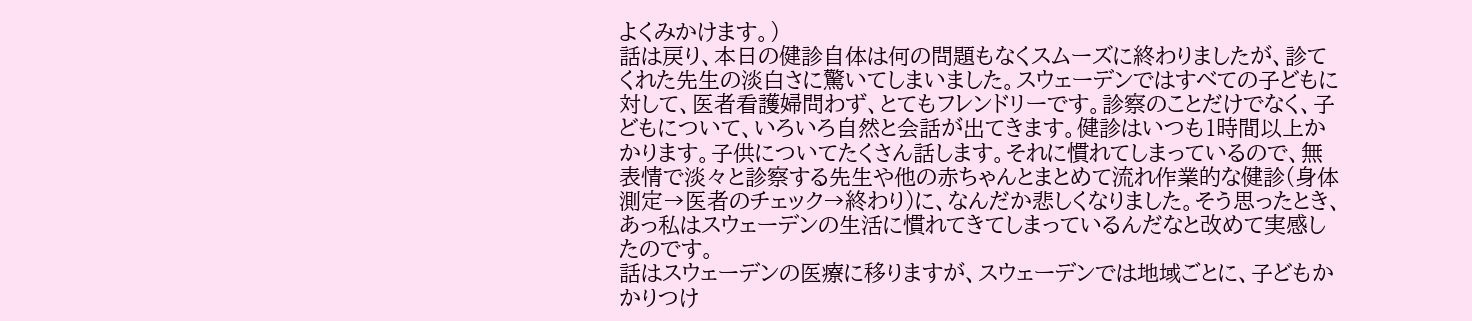よくみかけます。)
話は戻り、本日の健診自体は何の問題もなくスムーズに終わりましたが、診てくれた先生の淡白さに驚いてしまいました。スウェーデンではすべての子どもに対して、医者看護婦問わず、とてもフレンドリーです。診察のことだけでなく、子どもについて、いろいろ自然と会話が出てきます。健診はいつも1時間以上かかります。子供についてたくさん話します。それに慣れてしまっているので、無表情で淡々と診察する先生や他の赤ちゃんとまとめて流れ作業的な健診(身体測定→医者のチェック→終わり)に、なんだか悲しくなりました。そう思ったとき、あっ私はスウェーデンの生活に慣れてきてしまっているんだなと改めて実感したのです。
話はスウェーデンの医療に移りますが、スウェーデンでは地域ごとに、子どもかかりつけ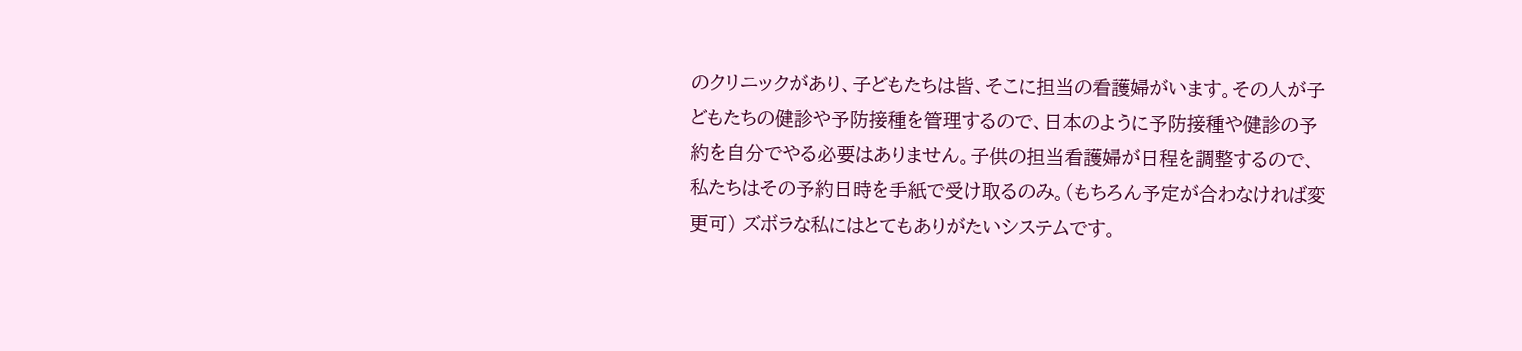のクリニックがあり、子どもたちは皆、そこに担当の看護婦がいます。その人が子どもたちの健診や予防接種を管理するので、日本のように予防接種や健診の予約を自分でやる必要はありません。子供の担当看護婦が日程を調整するので、私たちはその予約日時を手紙で受け取るのみ。(もちろん予定が合わなければ変更可) ズボラな私にはとてもありがたいシステムです。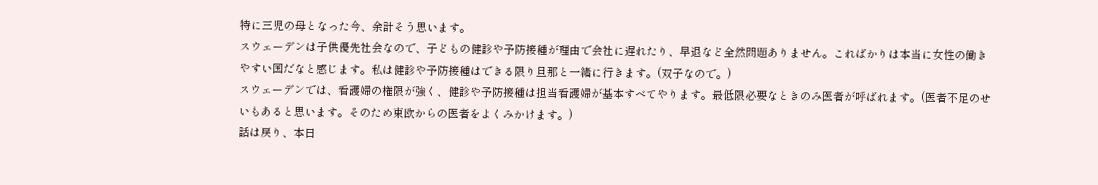特に三児の母となった今、余計そう思います。
スウェーデンは子供優先社会なので、子どもの健診や予防接種が理由で会社に遅れたり、早退など全然問題ありません。こればかりは本当に女性の働きやすい国だなと感じます。私は健診や予防接種はできる限り旦那と一緒に行きます。(双子なので。)
スウェーデンでは、看護婦の権限が強く、健診や予防接種は担当看護婦が基本すべてやります。最低限必要なときのみ医者が呼ばれます。(医者不足のせいもあると思います。そのため東欧からの医者をよくみかけます。)
話は戻り、本日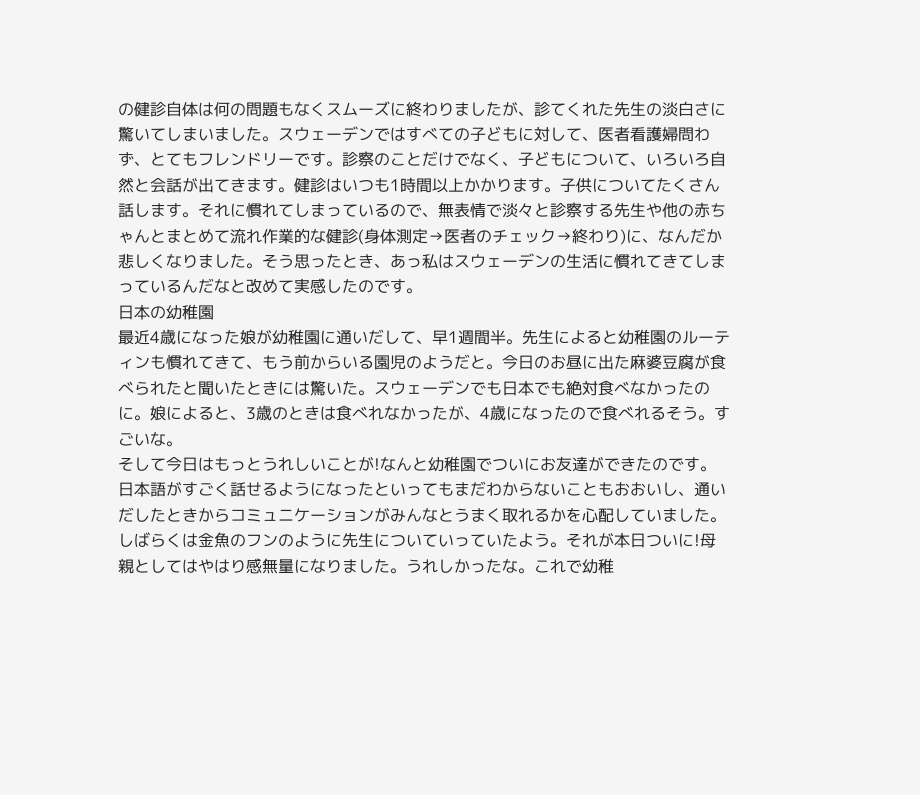の健診自体は何の問題もなくスムーズに終わりましたが、診てくれた先生の淡白さに驚いてしまいました。スウェーデンではすべての子どもに対して、医者看護婦問わず、とてもフレンドリーです。診察のことだけでなく、子どもについて、いろいろ自然と会話が出てきます。健診はいつも1時間以上かかります。子供についてたくさん話します。それに慣れてしまっているので、無表情で淡々と診察する先生や他の赤ちゃんとまとめて流れ作業的な健診(身体測定→医者のチェック→終わり)に、なんだか悲しくなりました。そう思ったとき、あっ私はスウェーデンの生活に慣れてきてしまっているんだなと改めて実感したのです。
日本の幼稚園
最近4歳になった娘が幼稚園に通いだして、早1週間半。先生によると幼稚園のルーティンも慣れてきて、もう前からいる園児のようだと。今日のお昼に出た麻婆豆腐が食べられたと聞いたときには驚いた。スウェーデンでも日本でも絶対食べなかったのに。娘によると、3歳のときは食べれなかったが、4歳になったので食べれるそう。すごいな。
そして今日はもっとうれしいことが!なんと幼稚園でついにお友達ができたのです。日本語がすごく話せるようになったといってもまだわからないこともおおいし、通いだしたときからコミュニケーションがみんなとうまく取れるかを心配していました。しばらくは金魚のフンのように先生についていっていたよう。それが本日ついに!母親としてはやはり感無量になりました。うれしかったな。これで幼稚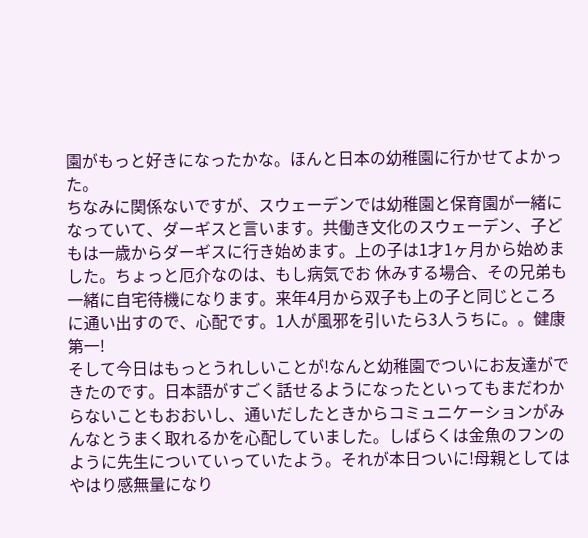園がもっと好きになったかな。ほんと日本の幼稚園に行かせてよかった。
ちなみに関係ないですが、スウェーデンでは幼稚園と保育園が一緒になっていて、ダーギスと言います。共働き文化のスウェーデン、子どもは一歳からダーギスに行き始めます。上の子は1才1ヶ月から始めました。ちょっと厄介なのは、もし病気でお 休みする場合、その兄弟も一緒に自宅待機になります。来年4月から双子も上の子と同じところに通い出すので、心配です。1人が風邪を引いたら3人うちに。。健康第一!
そして今日はもっとうれしいことが!なんと幼稚園でついにお友達ができたのです。日本語がすごく話せるようになったといってもまだわからないこともおおいし、通いだしたときからコミュニケーションがみんなとうまく取れるかを心配していました。しばらくは金魚のフンのように先生についていっていたよう。それが本日ついに!母親としてはやはり感無量になり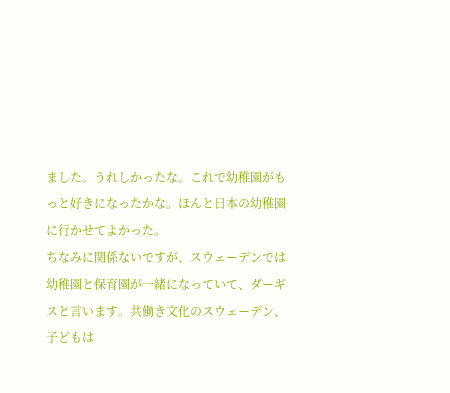ました。うれしかったな。これで幼稚園がもっと好きになったかな。ほんと日本の幼稚園に行かせてよかった。
ちなみに関係ないですが、スウェーデンでは幼稚園と保育園が一緒になっていて、ダーギスと言います。共働き文化のスウェーデン、子どもは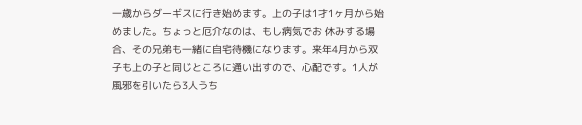一歳からダーギスに行き始めます。上の子は1才1ヶ月から始めました。ちょっと厄介なのは、もし病気でお 休みする場合、その兄弟も一緒に自宅待機になります。来年4月から双子も上の子と同じところに通い出すので、心配です。1人が風邪を引いたら3人うち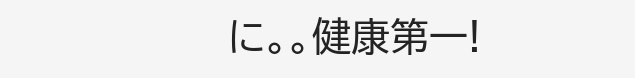に。。健康第一!